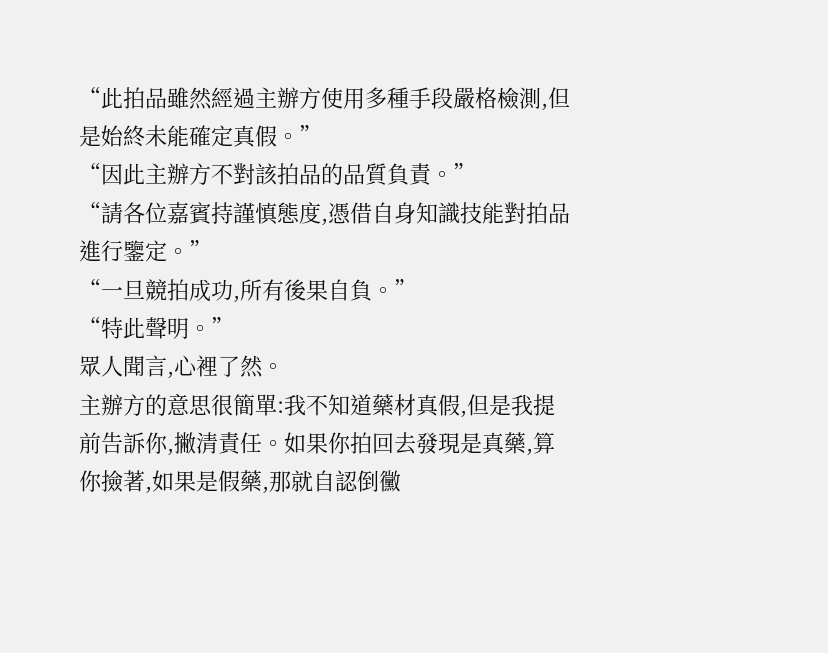“此拍品雖然經過主辦方使用多種手段嚴格檢測,但是始終未能確定真假。”
“因此主辦方不對該拍品的品質負責。”
“請各位嘉賓持謹慎態度,憑借自身知識技能對拍品進行鑒定。”
“一旦競拍成功,所有後果自負。”
“特此聲明。”
眾人聞言,心裡了然。
主辦方的意思很簡單:我不知道藥材真假,但是我提前告訴你,撇清責任。如果你拍回去發現是真藥,算你撿著,如果是假藥,那就自認倒黴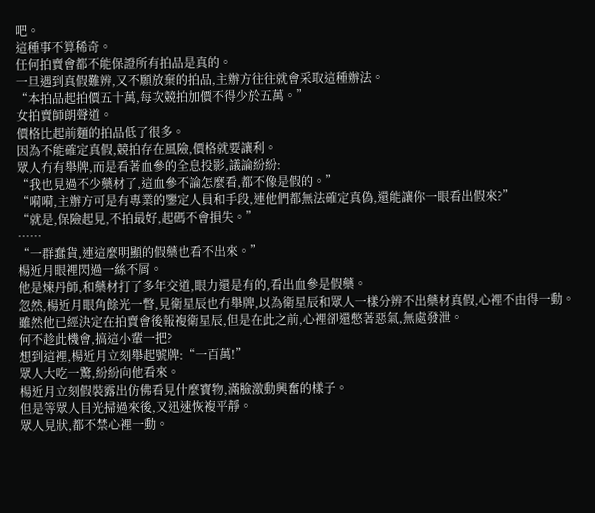吧。
這種事不算稀奇。
任何拍賣會都不能保證所有拍品是真的。
一旦遇到真假難辨,又不願放棄的拍品,主辦方往往就會采取這種辦法。
“本拍品起拍價五十萬,每次競拍加價不得少於五萬。”
女拍賣師朗聲道。
價格比起前麵的拍品低了很多。
因為不能確定真假,競拍存在風險,價格就要讓利。
眾人冇有舉牌,而是看著血參的全息投影,議論紛紛:
“我也見過不少藥材了,這血參不論怎麼看,都不像是假的。”
“嗬嗬,主辦方可是有專業的鑒定人員和手段,連他們都無法確定真偽,還能讓你一眼看出假來?”
“就是,保險起見,不拍最好,起碼不會損失。”
……
“一群蠢貨,連這麼明顯的假藥也看不出來。”
楊近月眼裡閃過一絲不屑。
他是煉丹師,和藥材打了多年交道,眼力還是有的,看出血參是假藥。
忽然,楊近月眼角餘光一瞥,見衛星辰也冇舉牌,以為衛星辰和眾人一樣分辨不出藥材真假,心裡不由得一動。
雖然他已經決定在拍賣會後報複衛星辰,但是在此之前,心裡卻還憋著惡氣,無處發泄。
何不趁此機會,搞這小輩一把?
想到這裡,楊近月立刻舉起號牌:“一百萬!”
眾人大吃一驚,紛紛向他看來。
楊近月立刻假裝露出仿佛看見什麼寶物,滿臉激動興奮的樣子。
但是等眾人目光掃過來後,又迅速恢複平靜。
眾人見狀,都不禁心裡一動。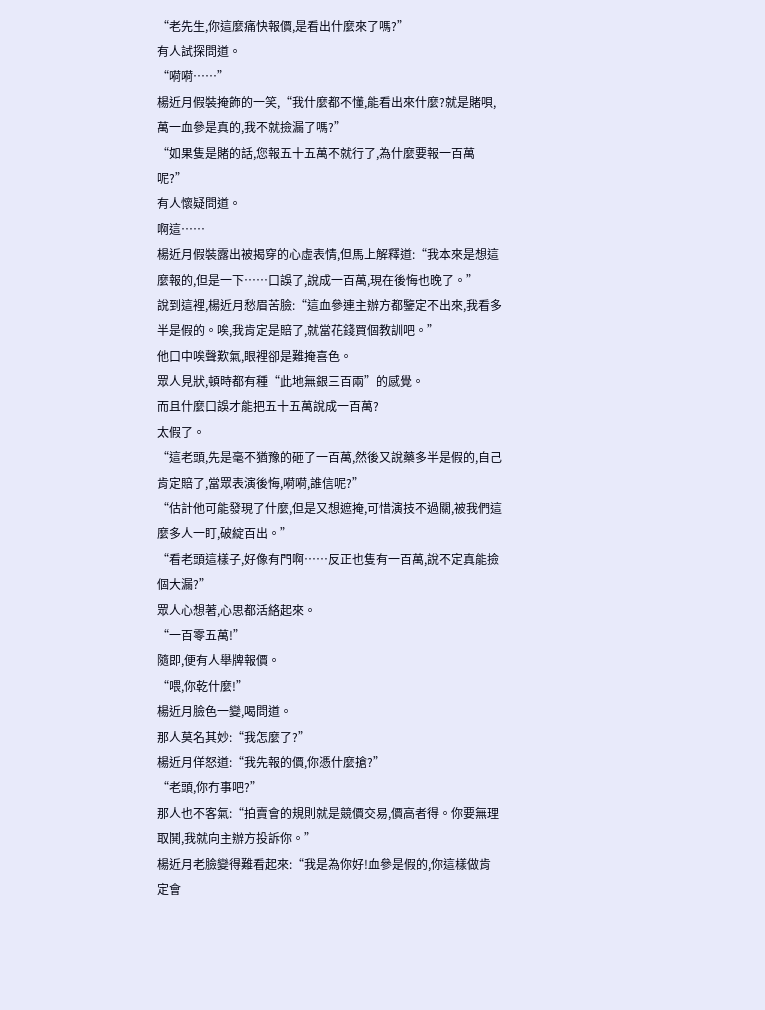“老先生,你這麼痛快報價,是看出什麼來了嗎?”
有人試探問道。
“嗬嗬……”
楊近月假裝掩飾的一笑,“我什麼都不懂,能看出來什麼?就是賭唄,萬一血參是真的,我不就撿漏了嗎?”
“如果隻是賭的話,您報五十五萬不就行了,為什麼要報一百萬呢?”
有人懷疑問道。
啊這……
楊近月假裝露出被揭穿的心虛表情,但馬上解釋道:“我本來是想這麼報的,但是一下……口誤了,說成一百萬,現在後悔也晚了。”
說到這裡,楊近月愁眉苦臉:“這血參連主辦方都鑒定不出來,我看多半是假的。唉,我肯定是賠了,就當花錢買個教訓吧。”
他口中唉聲歎氣,眼裡卻是難掩喜色。
眾人見狀,頓時都有種“此地無銀三百兩”的感覺。
而且什麼口誤才能把五十五萬說成一百萬?
太假了。
“這老頭,先是毫不猶豫的砸了一百萬,然後又說藥多半是假的,自己肯定賠了,當眾表演後悔,嗬嗬,誰信呢?”
“估計他可能發現了什麼,但是又想遮掩,可惜演技不過關,被我們這麼多人一盯,破綻百出。”
“看老頭這樣子,好像有門啊……反正也隻有一百萬,說不定真能撿個大漏?”
眾人心想著,心思都活絡起來。
“一百零五萬!”
隨即,便有人舉牌報價。
“喂,你乾什麼!”
楊近月臉色一變,喝問道。
那人莫名其妙:“我怎麼了?”
楊近月佯怒道:“我先報的價,你憑什麼搶?”
“老頭,你冇事吧?”
那人也不客氣:“拍賣會的規則就是競價交易,價高者得。你要無理取鬨,我就向主辦方投訴你。”
楊近月老臉變得難看起來:“我是為你好!血參是假的,你這樣做肯定會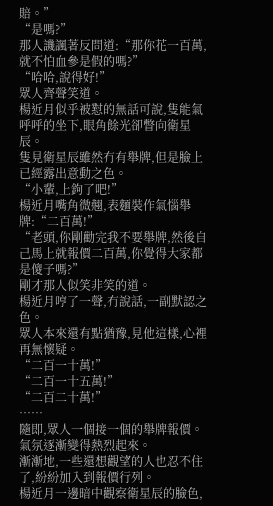賠。”
“是嗎?”
那人譏諷著反問道:“那你花一百萬,就不怕血參是假的嗎?”
“哈哈,說得好!”
眾人齊聲笑道。
楊近月似乎被懟的無話可說,隻能氣呼呼的坐下,眼角餘光卻瞥向衛星辰。
隻見衛星辰雖然冇有舉牌,但是臉上已經露出意動之色。
“小輩,上鉤了吧!”
楊近月嘴角微翹,表麵裝作氣惱舉牌:“二百萬!”
“老頭,你剛勸完我不要舉牌,然後自己馬上就報價二百萬,你覺得大家都是傻子嗎?”
剛才那人似笑非笑的道。
楊近月哼了一聲,冇說話,一副默認之色。
眾人本來還有點猶豫,見他這樣,心裡再無懷疑。
“二百一十萬!”
“二百一十五萬!”
“二百二十萬!”
……
隨即,眾人一個接一個的舉牌報價。
氣氛逐漸變得熱烈起來。
漸漸地,一些還想觀望的人也忍不住了,紛紛加入到報價行列。
楊近月一邊暗中觀察衛星辰的臉色,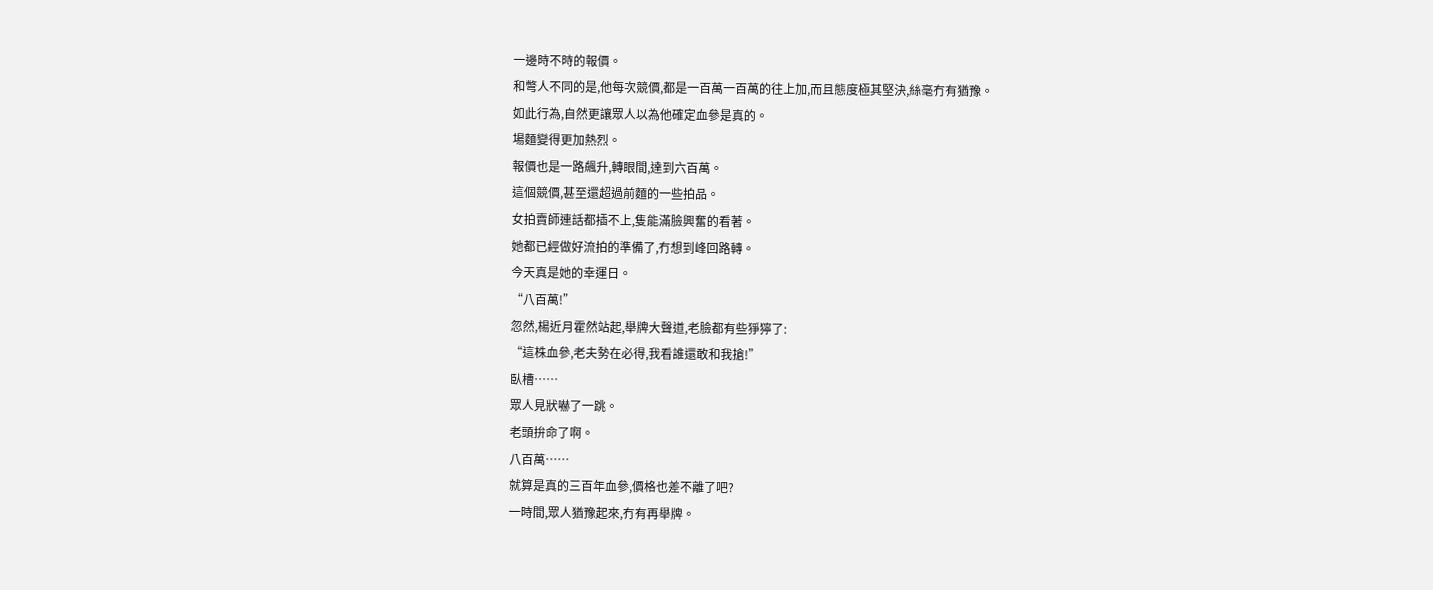一邊時不時的報價。
和彆人不同的是,他每次競價,都是一百萬一百萬的往上加,而且態度極其堅決,絲毫冇有猶豫。
如此行為,自然更讓眾人以為他確定血參是真的。
場麵變得更加熱烈。
報價也是一路飆升,轉眼間,達到六百萬。
這個競價,甚至還超過前麵的一些拍品。
女拍賣師連話都插不上,隻能滿臉興奮的看著。
她都已經做好流拍的準備了,冇想到峰回路轉。
今天真是她的幸運日。
“八百萬!”
忽然,楊近月霍然站起,舉牌大聲道,老臉都有些猙獰了:
“這株血參,老夫勢在必得,我看誰還敢和我搶!”
臥槽……
眾人見狀嚇了一跳。
老頭拚命了啊。
八百萬……
就算是真的三百年血參,價格也差不離了吧?
一時間,眾人猶豫起來,冇有再舉牌。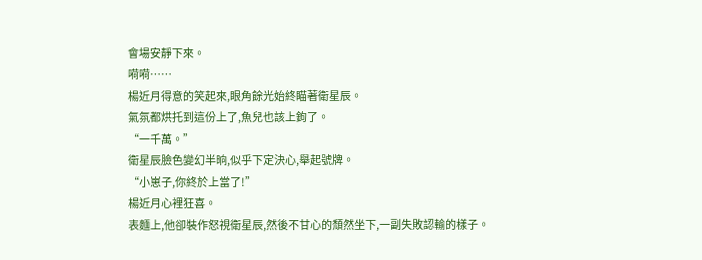會場安靜下來。
嗬嗬……
楊近月得意的笑起來,眼角餘光始終瞄著衛星辰。
氣氛都烘托到這份上了,魚兒也該上鉤了。
“一千萬。”
衛星辰臉色變幻半晌,似乎下定決心,舉起號牌。
“小崽子,你終於上當了!”
楊近月心裡狂喜。
表麵上,他卻裝作怒視衛星辰,然後不甘心的頹然坐下,一副失敗認輸的樣子。